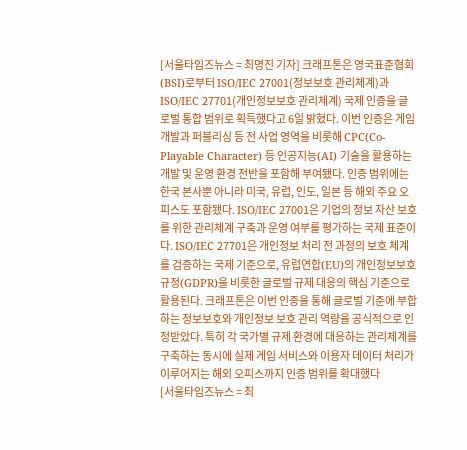[서울타임즈뉴스 = 최명진 기자] 크래프톤은 영국표준협회(BSI)로부터 ISO/IEC 27001(정보보호 관리체계)과 ISO/IEC 27701(개인정보보호 관리체계) 국제 인증을 글로벌 통합 범위로 획득했다고 6일 밝혔다. 이번 인증은 게임 개발과 퍼블리싱 등 전 사업 영역을 비롯해 CPC(Co-Playable Character) 등 인공지능(AI) 기술을 활용하는 개발 및 운영 환경 전반을 포함해 부여됐다. 인증 범위에는 한국 본사뿐 아니라 미국, 유럽, 인도, 일본 등 해외 주요 오피스도 포함됐다. ISO/IEC 27001은 기업의 정보 자산 보호를 위한 관리체계 구축과 운영 여부를 평가하는 국제 표준이다. ISO/IEC 27701은 개인정보 처리 전 과정의 보호 체계를 검증하는 국제 기준으로, 유럽연합(EU)의 개인정보보호 규정(GDPR)을 비롯한 글로벌 규제 대응의 핵심 기준으로 활용된다. 크래프톤은 이번 인증을 통해 글로벌 기준에 부합하는 정보보호와 개인정보 보호 관리 역량을 공식적으로 인정받았다. 특히 각 국가별 규제 환경에 대응하는 관리체계를 구축하는 동시에 실제 게임 서비스와 이용자 데이터 처리가 이루어지는 해외 오피스까지 인증 범위를 확대했다
[서울타임즈뉴스 = 최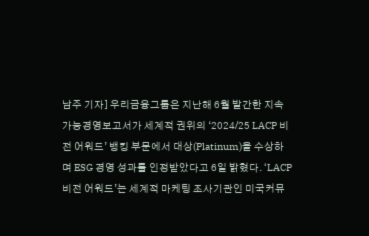남주 기자] 우리금융그룹은 지난해 6월 발간한 지속가능경영보고서가 세계적 권위의 ‘2024/25 LACP 비전 어워드’ 뱅킹 부문에서 대상(Platinum)을 수상하며 ESG 경영 성과를 인정받았다고 6일 밝혔다. ‘LACP 비전 어워드’는 세계적 마케팅 조사기관인 미국커뮤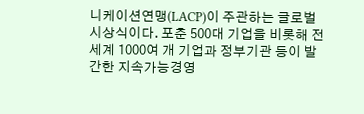니케이션연맹(LACP)이 주관하는 글로벌 시상식이다. 포춘 500대 기업을 비롯해 전 세계 1000여 개 기업과 정부기관 등이 발간한 지속가능경영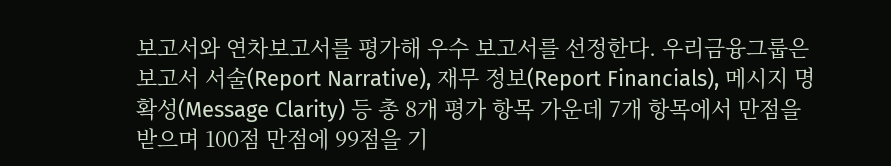보고서와 연차보고서를 평가해 우수 보고서를 선정한다. 우리금융그룹은 보고서 서술(Report Narrative), 재무 정보(Report Financials), 메시지 명확성(Message Clarity) 등 총 8개 평가 항목 가운데 7개 항목에서 만점을 받으며 100점 만점에 99점을 기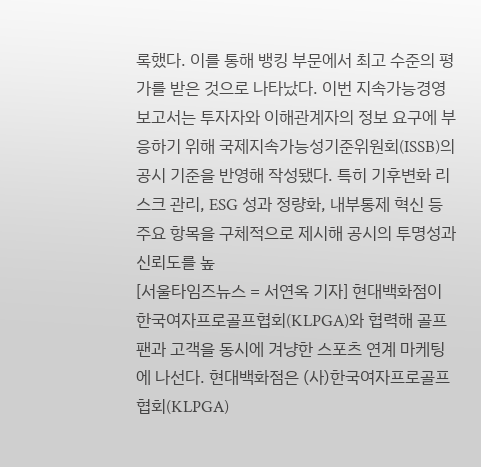록했다. 이를 통해 뱅킹 부문에서 최고 수준의 평가를 받은 것으로 나타났다. 이번 지속가능경영보고서는 투자자와 이해관계자의 정보 요구에 부응하기 위해 국제지속가능성기준위원회(ISSB)의 공시 기준을 반영해 작성됐다. 특히 기후변화 리스크 관리, ESG 성과 정량화, 내부통제 혁신 등 주요 항목을 구체적으로 제시해 공시의 투명성과 신뢰도를 높
[서울타임즈뉴스 = 서연옥 기자] 현대백화점이 한국여자프로골프협회(KLPGA)와 협력해 골프 팬과 고객을 동시에 겨냥한 스포츠 연계 마케팅에 나선다. 현대백화점은 (사)한국여자프로골프협회(KLPGA)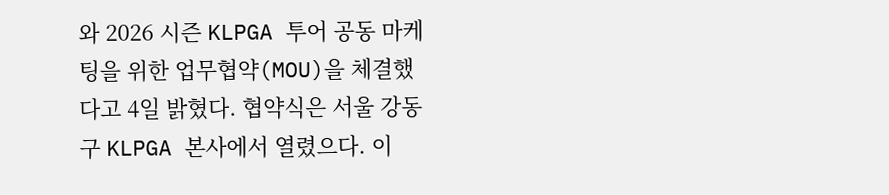와 2026 시즌 KLPGA 투어 공동 마케팅을 위한 업무협약(MOU)을 체결했다고 4일 밝혔다. 협약식은 서울 강동구 KLPGA 본사에서 열렸으다. 이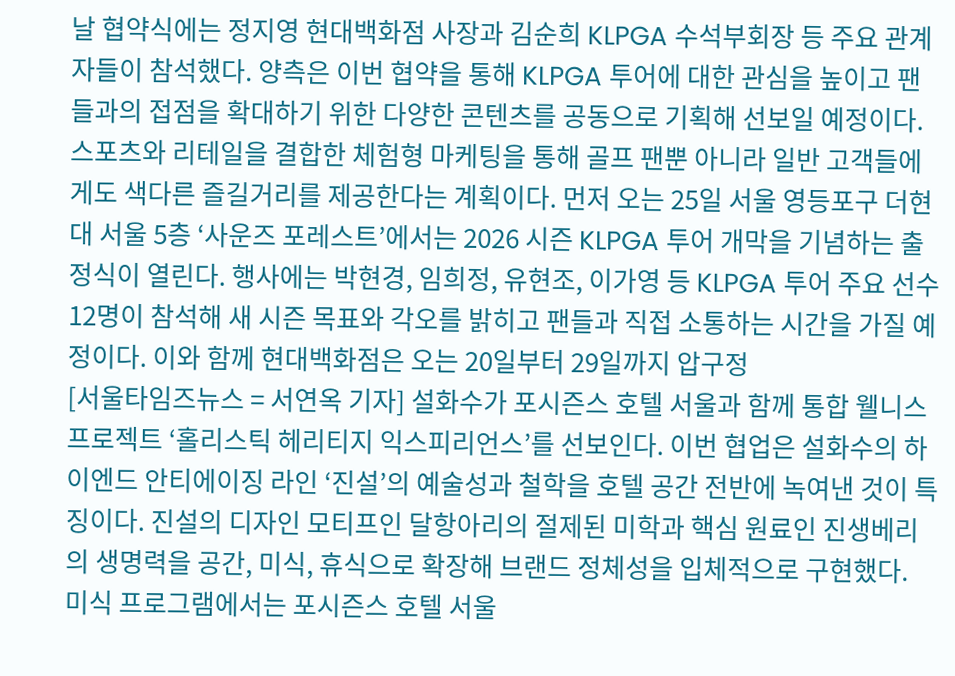날 협약식에는 정지영 현대백화점 사장과 김순희 KLPGA 수석부회장 등 주요 관계자들이 참석했다. 양측은 이번 협약을 통해 KLPGA 투어에 대한 관심을 높이고 팬들과의 접점을 확대하기 위한 다양한 콘텐츠를 공동으로 기획해 선보일 예정이다. 스포츠와 리테일을 결합한 체험형 마케팅을 통해 골프 팬뿐 아니라 일반 고객들에게도 색다른 즐길거리를 제공한다는 계획이다. 먼저 오는 25일 서울 영등포구 더현대 서울 5층 ‘사운즈 포레스트’에서는 2026 시즌 KLPGA 투어 개막을 기념하는 출정식이 열린다. 행사에는 박현경, 임희정, 유현조, 이가영 등 KLPGA 투어 주요 선수 12명이 참석해 새 시즌 목표와 각오를 밝히고 팬들과 직접 소통하는 시간을 가질 예정이다. 이와 함께 현대백화점은 오는 20일부터 29일까지 압구정
[서울타임즈뉴스 = 서연옥 기자] 설화수가 포시즌스 호텔 서울과 함께 통합 웰니스 프로젝트 ‘홀리스틱 헤리티지 익스피리언스’를 선보인다. 이번 협업은 설화수의 하이엔드 안티에이징 라인 ‘진설’의 예술성과 철학을 호텔 공간 전반에 녹여낸 것이 특징이다. 진설의 디자인 모티프인 달항아리의 절제된 미학과 핵심 원료인 진생베리의 생명력을 공간, 미식, 휴식으로 확장해 브랜드 정체성을 입체적으로 구현했다. 미식 프로그램에서는 포시즌스 호텔 서울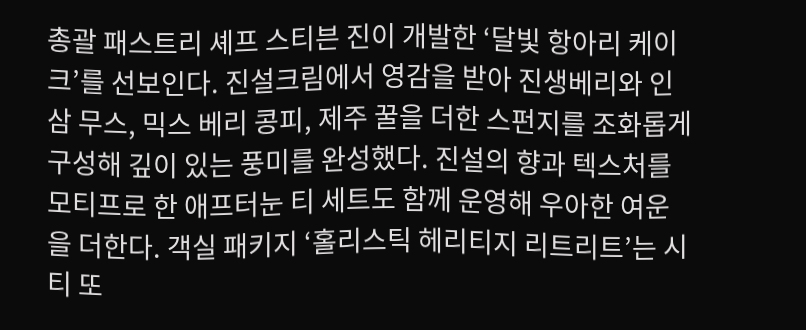총괄 패스트리 셰프 스티븐 진이 개발한 ‘달빛 항아리 케이크’를 선보인다. 진설크림에서 영감을 받아 진생베리와 인삼 무스, 믹스 베리 콩피, 제주 꿀을 더한 스펀지를 조화롭게 구성해 깊이 있는 풍미를 완성했다. 진설의 향과 텍스처를 모티프로 한 애프터눈 티 세트도 함께 운영해 우아한 여운을 더한다. 객실 패키지 ‘홀리스틱 헤리티지 리트리트’는 시티 또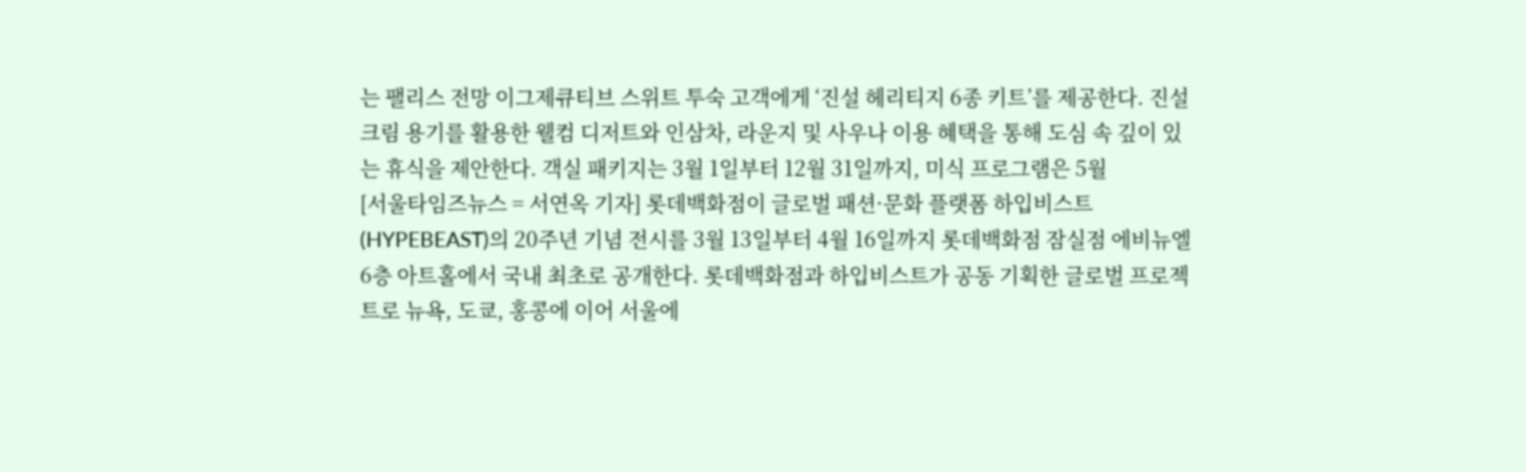는 팰리스 전망 이그제큐티브 스위트 투숙 고객에게 ‘진설 헤리티지 6종 키트’를 제공한다. 진설크림 용기를 활용한 웰컴 디저트와 인삼차, 라운지 및 사우나 이용 혜택을 통해 도심 속 깊이 있는 휴식을 제안한다. 객실 패키지는 3월 1일부터 12월 31일까지, 미식 프로그램은 5월
[서울타임즈뉴스 = 서연옥 기자] 롯데백화점이 글로벌 패션·문화 플랫폼 하입비스트(HYPEBEAST)의 20주년 기념 전시를 3월 13일부터 4월 16일까지 롯데백화점 잠실점 에비뉴엘 6층 아트홀에서 국내 최초로 공개한다. 롯데백화점과 하입비스트가 공동 기획한 글로벌 프로젝트로 뉴욕, 도쿄, 홍콩에 이어 서울에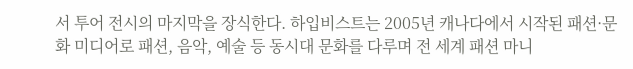서 투어 전시의 마지막을 장식한다. 하입비스트는 2005년 캐나다에서 시작된 패션·문화 미디어로 패션, 음악, 예술 등 동시대 문화를 다루며 전 세계 패션 마니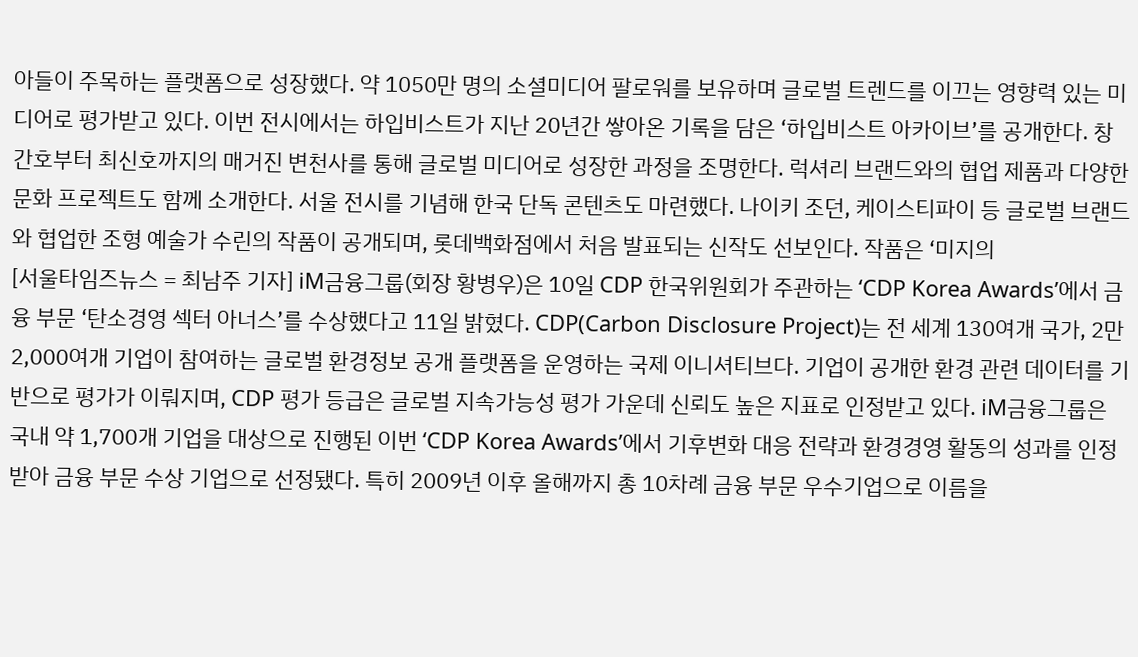아들이 주목하는 플랫폼으로 성장했다. 약 1050만 명의 소셜미디어 팔로워를 보유하며 글로벌 트렌드를 이끄는 영향력 있는 미디어로 평가받고 있다. 이번 전시에서는 하입비스트가 지난 20년간 쌓아온 기록을 담은 ‘하입비스트 아카이브’를 공개한다. 창간호부터 최신호까지의 매거진 변천사를 통해 글로벌 미디어로 성장한 과정을 조명한다. 럭셔리 브랜드와의 협업 제품과 다양한 문화 프로젝트도 함께 소개한다. 서울 전시를 기념해 한국 단독 콘텐츠도 마련했다. 나이키 조던, 케이스티파이 등 글로벌 브랜드와 협업한 조형 예술가 수린의 작품이 공개되며, 롯데백화점에서 처음 발표되는 신작도 선보인다. 작품은 ‘미지의
[서울타임즈뉴스 = 최남주 기자] iM금융그룹(회장 황병우)은 10일 CDP 한국위원회가 주관하는 ‘CDP Korea Awards’에서 금융 부문 ‘탄소경영 섹터 아너스’를 수상했다고 11일 밝혔다. CDP(Carbon Disclosure Project)는 전 세계 130여개 국가, 2만2,000여개 기업이 참여하는 글로벌 환경정보 공개 플랫폼을 운영하는 국제 이니셔티브다. 기업이 공개한 환경 관련 데이터를 기반으로 평가가 이뤄지며, CDP 평가 등급은 글로벌 지속가능성 평가 가운데 신뢰도 높은 지표로 인정받고 있다. iM금융그룹은 국내 약 1,700개 기업을 대상으로 진행된 이번 ‘CDP Korea Awards’에서 기후변화 대응 전략과 환경경영 활동의 성과를 인정받아 금융 부문 수상 기업으로 선정됐다. 특히 2009년 이후 올해까지 총 10차례 금융 부문 우수기업으로 이름을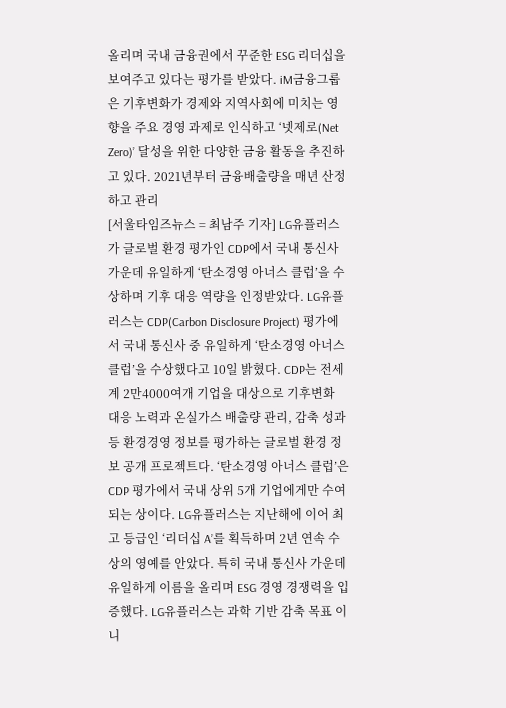올리며 국내 금융권에서 꾸준한 ESG 리더십을 보여주고 있다는 평가를 받았다. iM금융그룹은 기후변화가 경제와 지역사회에 미치는 영향을 주요 경영 과제로 인식하고 ‘넷제로(Net Zero)’ 달성을 위한 다양한 금융 활동을 추진하고 있다. 2021년부터 금융배출량을 매년 산정하고 관리
[서울타임즈뉴스 = 최남주 기자] LG유플러스가 글로벌 환경 평가인 CDP에서 국내 통신사 가운데 유일하게 ‘탄소경영 아너스 클럽’을 수상하며 기후 대응 역량을 인정받았다. LG유플러스는 CDP(Carbon Disclosure Project) 평가에서 국내 통신사 중 유일하게 ‘탄소경영 아너스 클럽’을 수상했다고 10일 밝혔다. CDP는 전세계 2만4000여개 기업을 대상으로 기후변화 대응 노력과 온실가스 배출량 관리, 감축 성과 등 환경경영 정보를 평가하는 글로벌 환경 정보 공개 프로젝트다. ‘탄소경영 아너스 클럽’은 CDP 평가에서 국내 상위 5개 기업에게만 수여되는 상이다. LG유플러스는 지난해에 이어 최고 등급인 ‘리더십 A’를 획득하며 2년 연속 수상의 영예를 안았다. 특히 국내 통신사 가운데 유일하게 이름을 올리며 ESG 경영 경쟁력을 입증했다. LG유플러스는 과학 기반 감축 목표 이니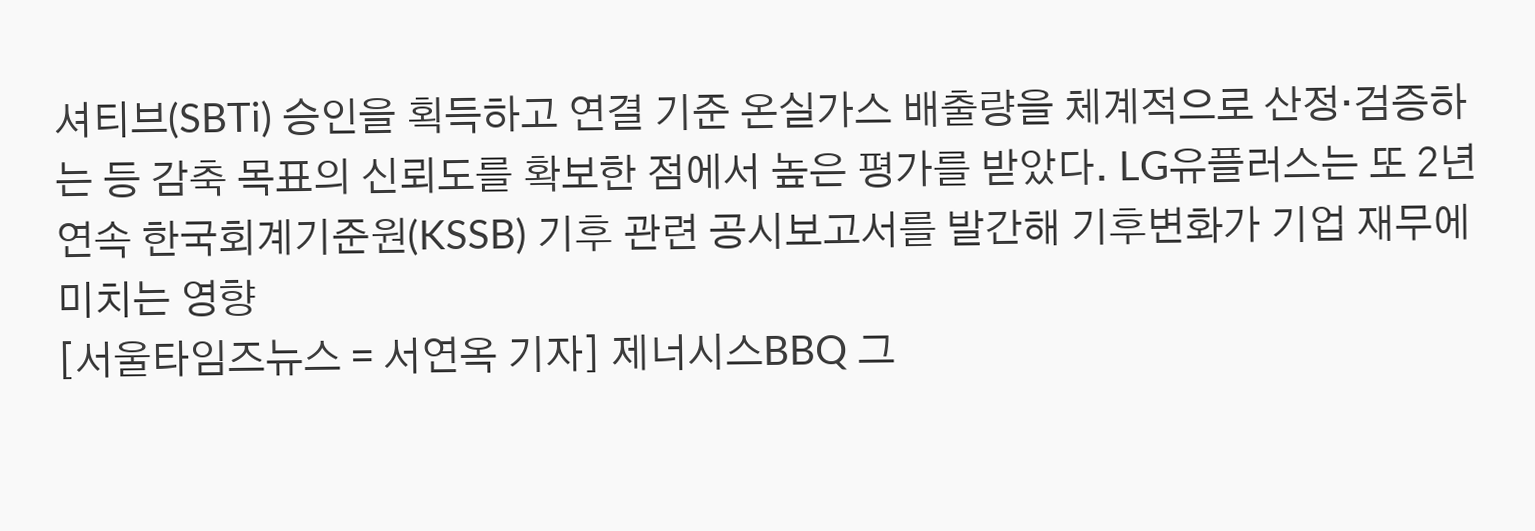셔티브(SBTi) 승인을 획득하고 연결 기준 온실가스 배출량을 체계적으로 산정·검증하는 등 감축 목표의 신뢰도를 확보한 점에서 높은 평가를 받았다. LG유플러스는 또 2년 연속 한국회계기준원(KSSB) 기후 관련 공시보고서를 발간해 기후변화가 기업 재무에 미치는 영향
[서울타임즈뉴스 = 서연옥 기자] 제너시스BBQ 그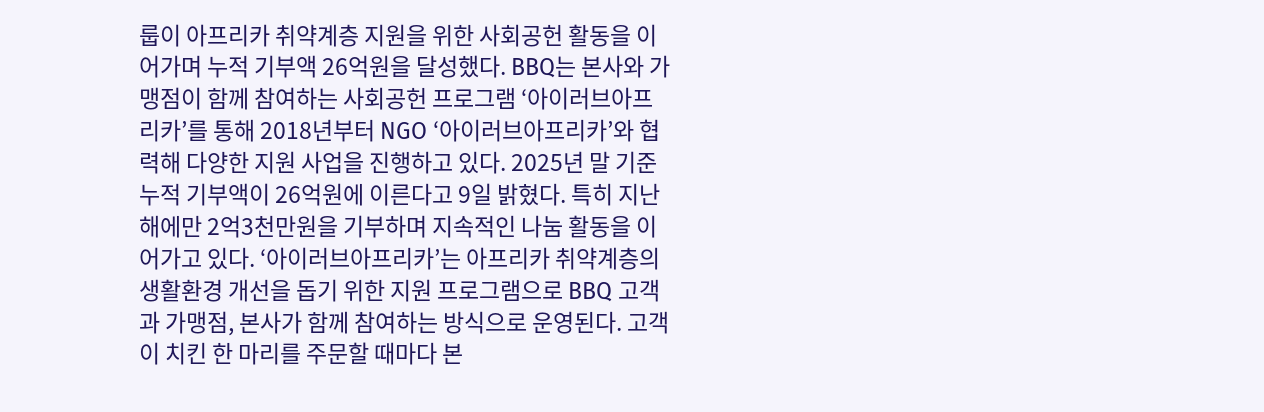룹이 아프리카 취약계층 지원을 위한 사회공헌 활동을 이어가며 누적 기부액 26억원을 달성했다. BBQ는 본사와 가맹점이 함께 참여하는 사회공헌 프로그램 ‘아이러브아프리카’를 통해 2018년부터 NGO ‘아이러브아프리카’와 협력해 다양한 지원 사업을 진행하고 있다. 2025년 말 기준 누적 기부액이 26억원에 이른다고 9일 밝혔다. 특히 지난해에만 2억3천만원을 기부하며 지속적인 나눔 활동을 이어가고 있다. ‘아이러브아프리카’는 아프리카 취약계층의 생활환경 개선을 돕기 위한 지원 프로그램으로 BBQ 고객과 가맹점, 본사가 함께 참여하는 방식으로 운영된다. 고객이 치킨 한 마리를 주문할 때마다 본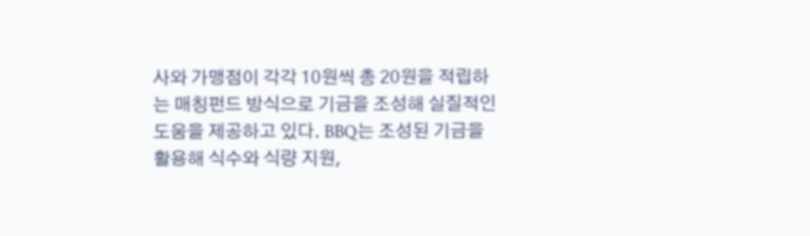사와 가맹점이 각각 10원씩 총 20원을 적립하는 매칭펀드 방식으로 기금을 조성해 실질적인 도움을 제공하고 있다. BBQ는 조성된 기금을 활용해 식수와 식량 지원,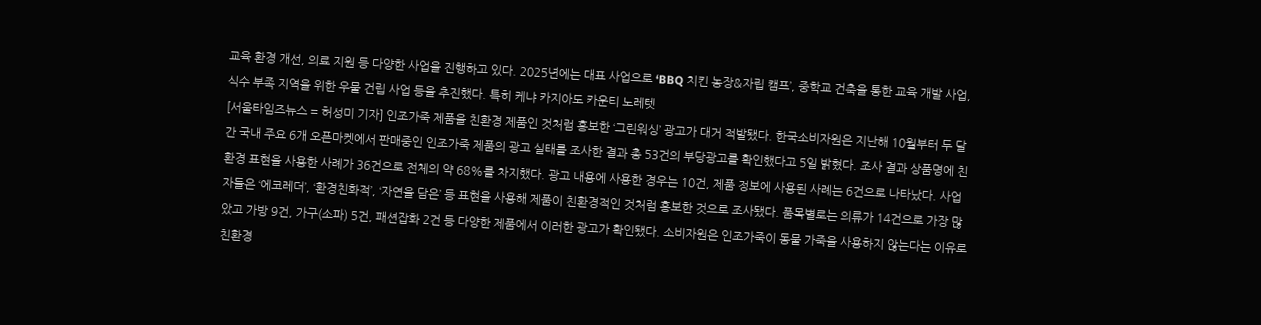교육 환경 개선, 의료 지원 등 다양한 사업을 진행하고 있다. 2025년에는 대표 사업으로 ‘BBQ 치킨 농장&자립 캠프’, 중학교 건축을 통한 교육 개발 사업, 식수 부족 지역을 위한 우물 건립 사업 등을 추진했다. 특히 케냐 카지아도 카운티 노레텟
[서울타임즈뉴스 = 허성미 기자] 인조가죽 제품을 친환경 제품인 것처럼 홍보한 ‘그린워싱’ 광고가 대거 적발됐다. 한국소비자원은 지난해 10월부터 두 달간 국내 주요 6개 오픈마켓에서 판매중인 인조가죽 제품의 광고 실태를 조사한 결과 총 53건의 부당광고를 확인했다고 5일 밝혔다. 조사 결과 상품명에 친환경 표현을 사용한 사례가 36건으로 전체의 약 68%를 차지했다. 광고 내용에 사용한 경우는 10건, 제품 정보에 사용된 사례는 6건으로 나타났다. 사업자들은 ‘에코레더’, ‘환경친화적’, ‘자연을 담은’ 등 표현을 사용해 제품이 친환경적인 것처럼 홍보한 것으로 조사됐다. 품목별로는 의류가 14건으로 가장 많았고 가방 9건, 가구(소파) 5건, 패션잡화 2건 등 다양한 제품에서 이러한 광고가 확인됐다. 소비자원은 인조가죽이 동물 가죽을 사용하지 않는다는 이유로 친환경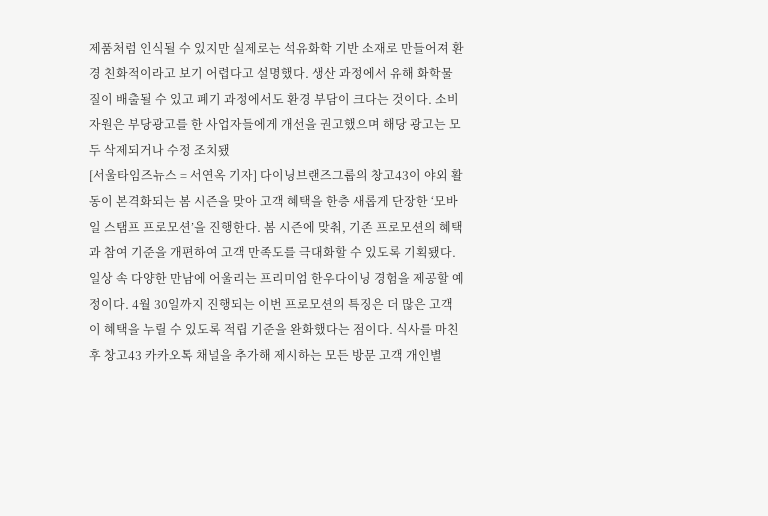제품처럼 인식될 수 있지만 실제로는 석유화학 기반 소재로 만들어져 환경 친화적이라고 보기 어렵다고 설명했다. 생산 과정에서 유해 화학물질이 배출될 수 있고 폐기 과정에서도 환경 부담이 크다는 것이다. 소비자원은 부당광고를 한 사업자들에게 개선을 권고했으며 해당 광고는 모두 삭제되거나 수정 조치됐
[서울타임즈뉴스 = 서연옥 기자] 다이닝브랜즈그룹의 창고43이 야외 활동이 본격화되는 봄 시즌을 맞아 고객 혜택을 한층 새롭게 단장한 ‘모바일 스탬프 프로모션’을 진행한다. 봄 시즌에 맞춰, 기존 프로모션의 혜택과 참여 기준을 개편하여 고객 만족도를 극대화할 수 있도록 기획됐다. 일상 속 다양한 만남에 어울리는 프리미엄 한우다이닝 경험을 제공할 예정이다. 4월 30일까지 진행되는 이번 프로모션의 특징은 더 많은 고객이 혜택을 누릴 수 있도록 적립 기준을 완화했다는 점이다. 식사를 마친 후 창고43 카카오톡 채널을 추가해 제시하는 모든 방문 고객 개인별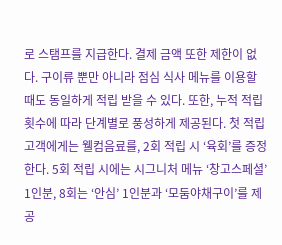로 스탬프를 지급한다. 결제 금액 또한 제한이 없다. 구이류 뿐만 아니라 점심 식사 메뉴를 이용할 때도 동일하게 적립 받을 수 있다. 또한, 누적 적립 횟수에 따라 단계별로 풍성하게 제공된다. 첫 적립 고객에게는 웰컴음료를, 2회 적립 시 ‘육회’를 증정한다. 5회 적립 시에는 시그니처 메뉴 ‘창고스페셜’ 1인분, 8회는 ‘안심’ 1인분과 ‘모둠야채구이’를 제공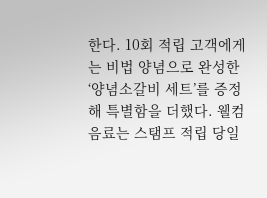한다. 10회 적립 고객에게는 비법 양념으로 완성한 ‘양념소갈비 세트’를 증정해 특별함을 더했다. 웰컴음료는 스탬프 적립 당일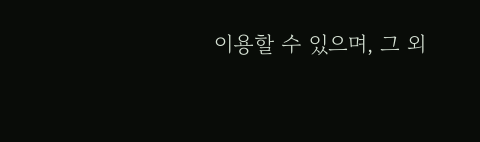이용할 수 있으며, 그 외